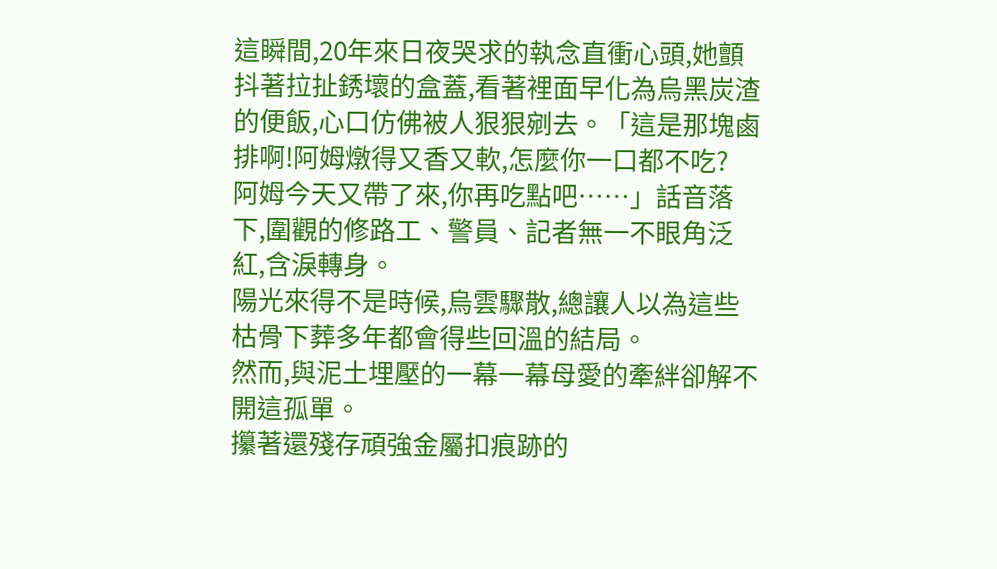這瞬間,20年來日夜哭求的執念直衝心頭,她顫抖著拉扯銹壞的盒蓋,看著裡面早化為烏黑炭渣的便飯,心口仿佛被人狠狠剜去。「這是那塊鹵排啊!阿姆燉得又香又軟,怎麼你一口都不吃?
阿姆今天又帶了來,你再吃點吧……」話音落下,圍觀的修路工、警員、記者無一不眼角泛紅,含淚轉身。
陽光來得不是時候,烏雲驟散,總讓人以為這些枯骨下葬多年都會得些回溫的結局。
然而,與泥土埋壓的一幕一幕母愛的牽絆卻解不開這孤單。
攥著還殘存頑強金屬扣痕跡的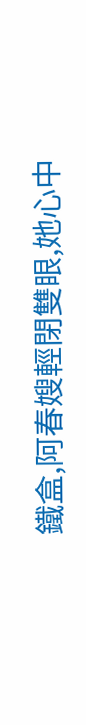鐵盒,阿春嫂輕閉雙眼,她心中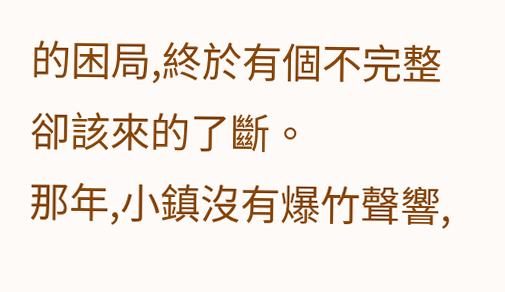的困局,終於有個不完整卻該來的了斷。
那年,小鎮沒有爆竹聲響,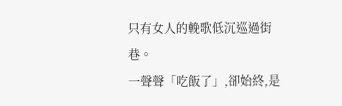只有女人的輓歌低沉巡過街巷。
一聲聲「吃飯了」,卻始終,是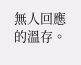無人回應的溫存。